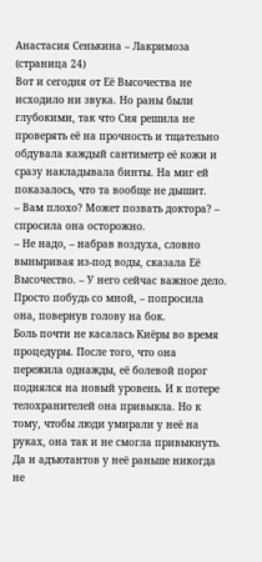Анастасия Сенькина – Лакримоза (страница 24)
Вот и сегодня от Её Высочества не исходило ни звука. Но раны были глубокими, так что Сия решила не проверять её на прочность и тщательно обдувала каждый сантиметр её кожи и сразу накладывала бинты. На миг ей показалось, что та вообще не дышит.
– Вам плохо? Может позвать доктора? – спросила она осторожно.
– Не надо, – набрав воздуха, словно выныривая из-под воды, сказала Её Высочество. – У него сейчас важное дело. Просто побудь со мной, – попросила она, повернув голову на бок.
Боль почти не касалась Киёры во время процедуры. После того, что она пережила однажды, её болевой порог поднялся на новый уровень. И к потере телохранителей она привыкла. Но к тому, чтобы люди умирали у неё на руках, она так и не смогла привыкнуть. Да и адъютантов у неё раньше никогда не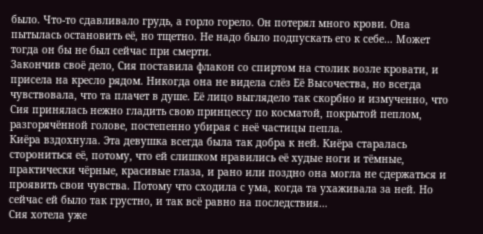было. Что-то сдавливало грудь, а горло горело. Он потерял много крови. Она пытылась остановить её, но тщетно. Не надо было подпускать его к себе… Может тогда он бы не был сейчас при смерти.
Закончив своё дело, Сия поставила флакон со спиртом на столик возле кровати, и присела на кресло рядом. Никогда она не видела слёз Её Высочества, но всегда чувствовала, что та плачет в душе. Её лицо выглядело так скорбно и измученно, что Сия принялась нежно гладить свою принцессу по косматой, покрытой пеплом, разгорячённой голове, постепенно убирая с неё частицы пепла.
Киёра вздохнула. Эта девушка всегда была так добра к ней. Киёра старалась сторониться её, потому, что ей слишком нравились её худые ноги и тёмные, практически чёрные, красивые глаза, и рано или поздно она могла не сдержаться и проявить свои чувства. Потому что сходила с ума, когда та ухаживала за ней. Но сейчас ей было так грустно, и так всё равно на последствия…
Сия хотела уже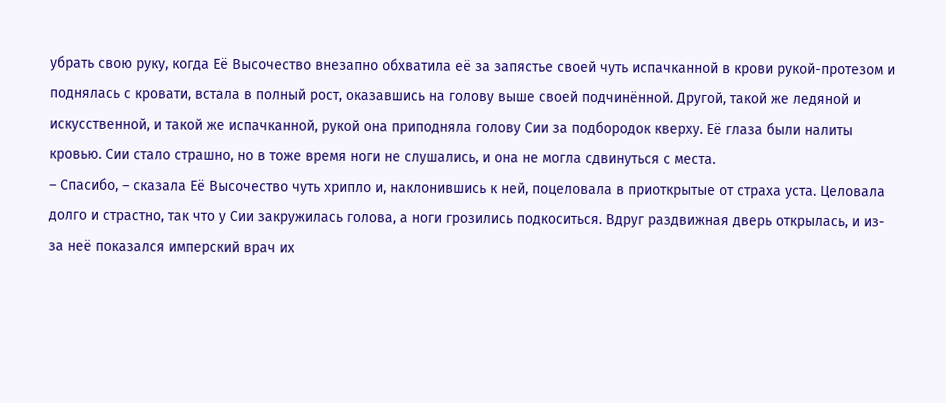убрать свою руку, когда Её Высочество внезапно обхватила её за запястье своей чуть испачканной в крови рукой-протезом и поднялась с кровати, встала в полный рост, оказавшись на голову выше своей подчинённой. Другой, такой же ледяной и искусственной, и такой же испачканной, рукой она приподняла голову Сии за подбородок кверху. Её глаза были налиты кровью. Сии стало страшно, но в тоже время ноги не слушались, и она не могла сдвинуться с места.
– Спасибо, – сказала Её Высочество чуть хрипло и, наклонившись к ней, поцеловала в приоткрытые от страха уста. Целовала долго и страстно, так что у Сии закружилась голова, а ноги грозились подкоситься. Вдруг раздвижная дверь открылась, и из-за неё показался имперский врач их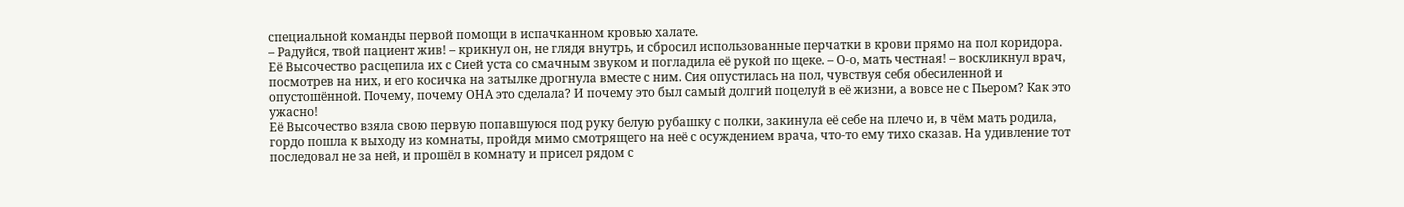специальной команды первой помощи в испачканном кровью халате.
– Радуйся, твой пациент жив! – крикнул он, не глядя внутрь, и сбросил использованные перчатки в крови прямо на пол коридора. Её Высочество расцепила их с Сией уста со смачным звуком и погладила её рукой по щеке. – О-о, мать честная! – воскликнул врач, посмотрев на них, и его косичка на затылке дрогнула вместе с ним. Сия опустилась на пол, чувствуя себя обесиленной и опустошённой. Почему, почему ОНА это сделала? И почему это был самый долгий поцелуй в её жизни, а вовсе не с Пьером? Как это ужасно!
Её Высочество взяла свою первую попавшуюся под руку белую рубашку с полки, закинула её себе на плечо и, в чём мать родила, гордо пошла к выходу из комнаты, пройдя мимо смотрящего на неё с осуждением врача, что-то ему тихо сказав. На удивление тот последовал не за ней, и прошёл в комнату и присел рядом с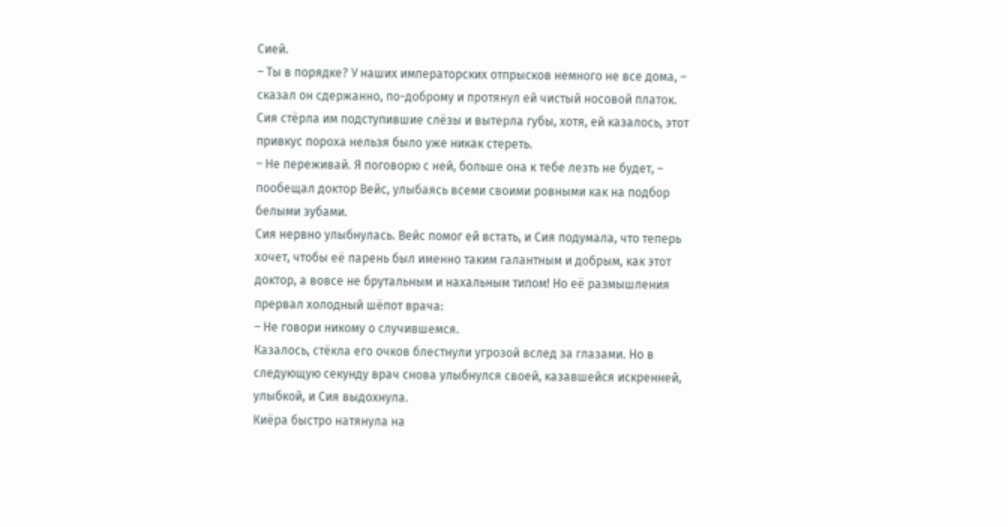Сией.
– Ты в порядке? У наших императорских отпрысков немного не все дома, – сказал он сдержанно, по-доброму и протянул ей чистый носовой платок. Сия стёрла им подступившие слёзы и вытерла губы, хотя, ей казалось, этот привкус пороха нельзя было уже никак стереть.
– Не переживай. Я поговорю с ней, больше она к тебе лезть не будет, – пообещал доктор Вейс, улыбаясь всеми своими ровными как на подбор белыми зубами.
Сия нервно улыбнулась. Вейс помог ей встать, и Сия подумала, что теперь хочет, чтобы её парень был именно таким галантным и добрым, как этот доктор, а вовсе не брутальным и нахальным типом! Но её размышления прервал холодный шёпот врача:
– Не говори никому о случившемся.
Казалось, стёкла его очков блестнули угрозой вслед за глазами. Но в следующую секунду врач снова улыбнулся своей, казавшейся искренней, улыбкой, и Сия выдохнула.
Киёра быстро натянула на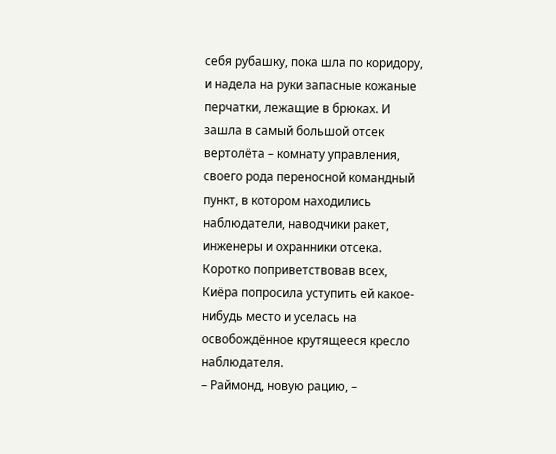себя рубашку, пока шла по коридору, и надела на руки запасные кожаные перчатки, лежащие в брюках. И зашла в самый большой отсек вертолёта – комнату управления, своего рода переносной командный пункт, в котором находились наблюдатели, наводчики ракет, инженеры и охранники отсека. Коротко поприветствовав всех, Киёра попросила уступить ей какое-нибудь место и уселась на освобождённое крутящееся кресло наблюдателя.
– Раймонд, новую рацию, –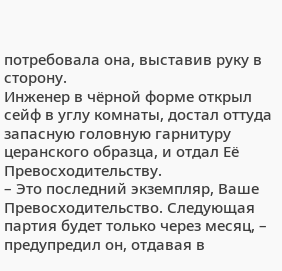потребовала она, выставив руку в сторону.
Инженер в чёрной форме открыл сейф в углу комнаты, достал оттуда запасную головную гарнитуру церанского образца, и отдал Её Превосходительству.
– Это последний экземпляр, Ваше Превосходительство. Следующая партия будет только через месяц, – предупредил он, отдавая в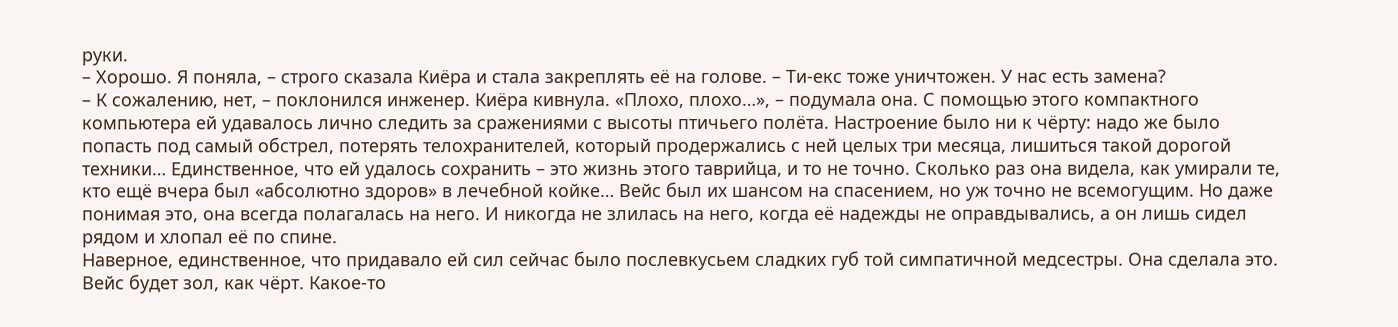руки.
– Хорошо. Я поняла, – строго сказала Киёра и стала закреплять её на голове. – Ти-екс тоже уничтожен. У нас есть замена?
– К сожалению, нет, – поклонился инженер. Киёра кивнула. «Плохо, плохо…», – подумала она. С помощью этого компактного компьютера ей удавалось лично следить за сражениями с высоты птичьего полёта. Настроение было ни к чёрту: надо же было попасть под самый обстрел, потерять телохранителей, который продержались с ней целых три месяца, лишиться такой дорогой техники… Единственное, что ей удалось сохранить – это жизнь этого таврийца, и то не точно. Сколько раз она видела, как умирали те, кто ещё вчера был «абсолютно здоров» в лечебной койке… Вейс был их шансом на спасением, но уж точно не всемогущим. Но даже понимая это, она всегда полагалась на него. И никогда не злилась на него, когда её надежды не оправдывались, а он лишь сидел рядом и хлопал её по спине.
Наверное, единственное, что придавало ей сил сейчас было послевкусьем сладких губ той симпатичной медсестры. Она сделала это. Вейс будет зол, как чёрт. Какое-то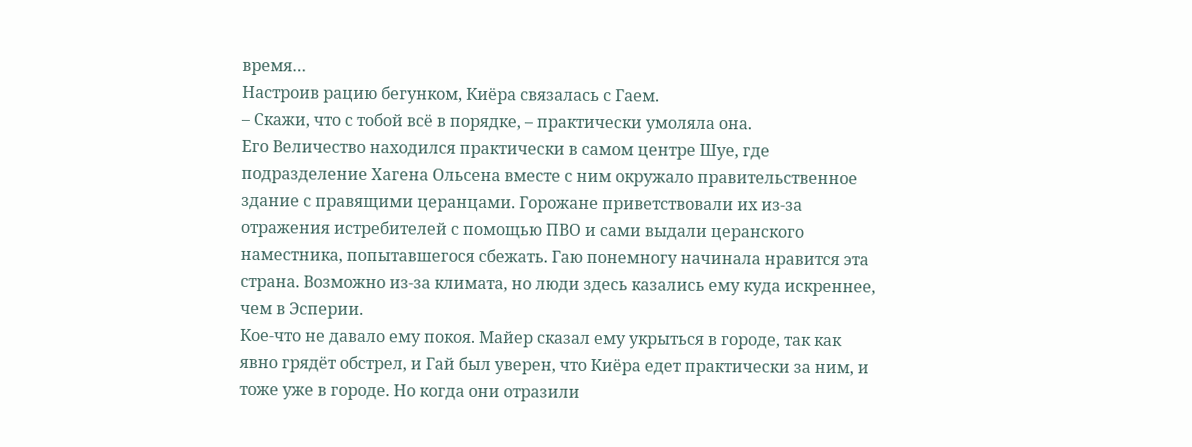время…
Настроив рацию бегунком, Киёра связалась с Гаем.
– Скажи, что с тобой всё в порядке, – практически умоляла она.
Его Величество находился практически в самом центре Шуе, где подразделение Хагена Ольсена вместе с ним окружало правительственное здание с правящими церанцами. Горожане приветствовали их из-за отражения истребителей с помощью ПВО и сами выдали церанского наместника, попытавшегося сбежать. Гаю понемногу начинала нравится эта страна. Возможно из-за климата, но люди здесь казались ему куда искреннее, чем в Эсперии.
Кое-что не давало ему покоя. Майер сказал ему укрыться в городе, так как явно грядёт обстрел, и Гай был уверен, что Киёра едет практически за ним, и тоже уже в городе. Но когда они отразили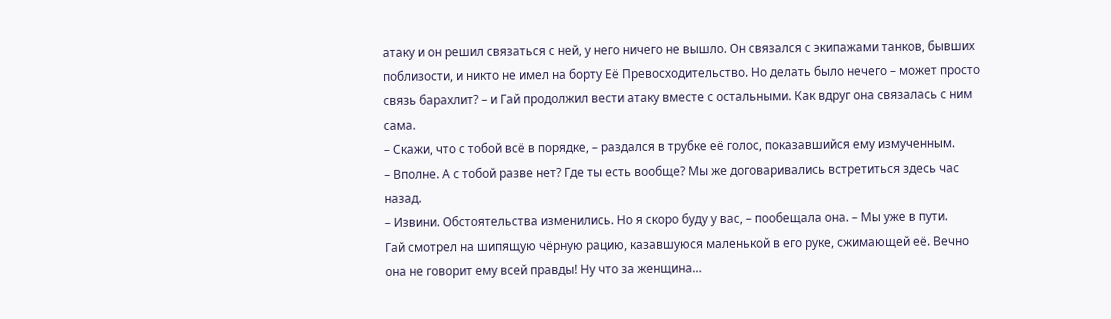атаку и он решил связаться с ней, у него ничего не вышло. Он связался с экипажами танков, бывших поблизости, и никто не имел на борту Её Превосходительство. Но делать было нечего – может просто связь барахлит? – и Гай продолжил вести атаку вместе с остальными. Как вдруг она связалась с ним сама.
– Скажи, что с тобой всё в порядке, – раздался в трубке её голос, показавшийся ему измученным.
– Вполне. А с тобой разве нет? Где ты есть вообще? Мы же договаривались встретиться здесь час назад.
– Извини. Обстоятельства изменились. Но я скоро буду у вас, – пообещала она. – Мы уже в пути.
Гай смотрел на шипящую чёрную рацию, казавшуюся маленькой в его руке, сжимающей её. Вечно она не говорит ему всей правды! Ну что за женщина…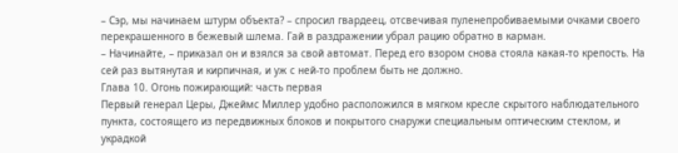– Сэр, мы начинаем штурм объекта? – спросил гвардеец, отсвечивая пуленепробиваемыми очками своего перекрашенного в бежевый шлема. Гай в раздражении убрал рацию обратно в карман.
– Начинайте, – приказал он и взялся за свой автомат. Перед его взором снова стояла какая-то крепость. На сей раз вытянутая и кирпичная, и уж с ней-то проблем быть не должно.
Глава 10. Огонь пожирающий: часть первая
Первый генерал Церы, Джеймс Миллер удобно расположился в мягком кресле скрытого наблюдательного пункта, состоящего из передвижных блоков и покрытого снаружи специальным оптическим стеклом, и украдкой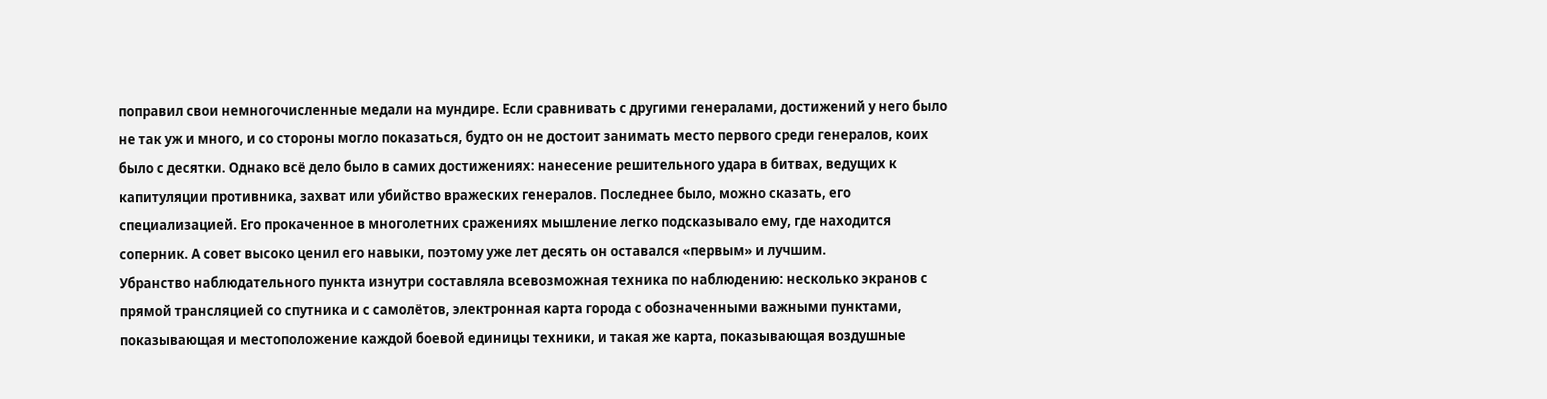поправил свои немногочисленные медали на мундире. Если сравнивать с другими генералами, достижений у него было не так уж и много, и со стороны могло показаться, будто он не достоит занимать место первого среди генералов, коих было с десятки. Однако всё дело было в самих достижениях: нанесение решительного удара в битвах, ведущих к капитуляции противника, захват или убийство вражеских генералов. Последнее было, можно сказать, его специализацией. Его прокаченное в многолетних сражениях мышление легко подсказывало ему, где находится соперник. А совет высоко ценил его навыки, поэтому уже лет десять он оставался «первым» и лучшим.
Убранство наблюдательного пункта изнутри составляла всевозможная техника по наблюдению: несколько экранов с прямой трансляцией со спутника и с самолётов, электронная карта города с обозначенными важными пунктами, показывающая и местоположение каждой боевой единицы техники, и такая же карта, показывающая воздушные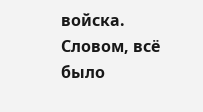войска. Словом, всё было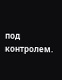под контролем.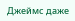Джеймс даже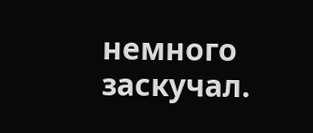немного заскучал.